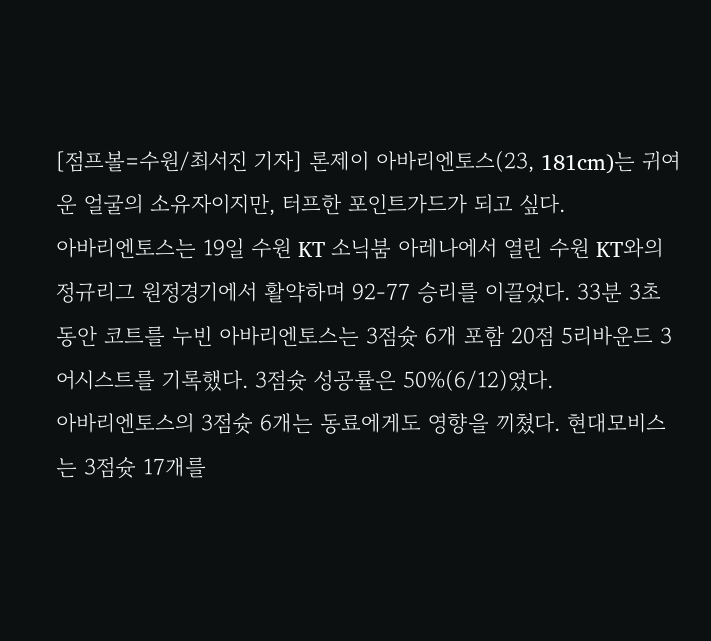[점프볼=수원/최서진 기자] 론제이 아바리엔토스(23, 181cm)는 귀여운 얼굴의 소유자이지만, 터프한 포인트가드가 되고 싶다.
아바리엔토스는 19일 수원 KT 소닉붐 아레나에서 열린 수원 KT와의 정규리그 원정경기에서 활약하며 92-77 승리를 이끌었다. 33분 3초 동안 코트를 누빈 아바리엔토스는 3점슛 6개 포함 20점 5리바운드 3어시스트를 기록했다. 3점슛 성공률은 50%(6/12)였다.
아바리엔토스의 3점슛 6개는 동료에게도 영향을 끼쳤다. 현대모비스는 3점슛 17개를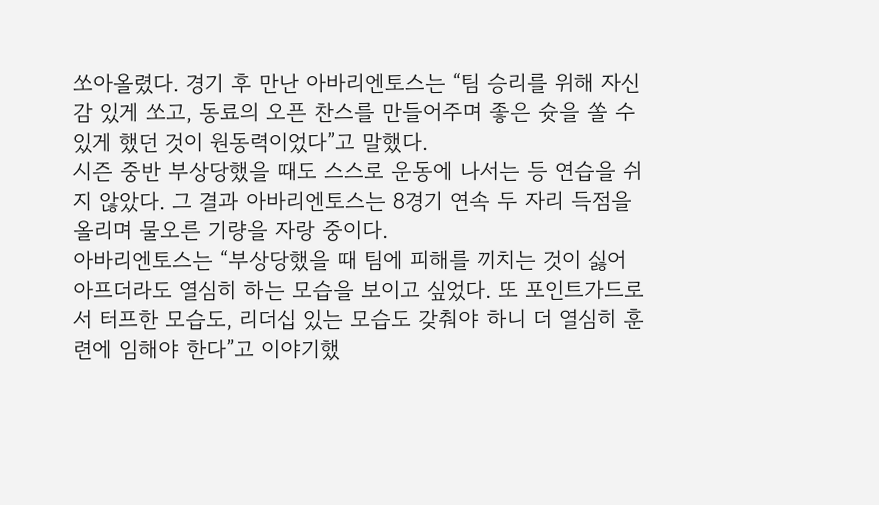쏘아올렸다. 경기 후 만난 아바리엔토스는 “팀 승리를 위해 자신감 있게 쏘고, 동료의 오픈 찬스를 만들어주며 좋은 슛을 쏠 수 있게 했던 것이 원동력이었다”고 말했다.
시즌 중반 부상당했을 때도 스스로 운동에 나서는 등 연습을 쉬지 않았다. 그 결과 아바리엔토스는 8경기 연속 두 자리 득점을 올리며 물오른 기량을 자랑 중이다.
아바리엔토스는 “부상당했을 때 팀에 피해를 끼치는 것이 싫어 아프더라도 열심히 하는 모습을 보이고 싶었다. 또 포인트가드로서 터프한 모습도, 리더십 있는 모습도 갖춰야 하니 더 열심히 훈련에 임해야 한다”고 이야기했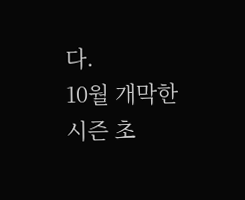다.
10월 개막한 시즌 초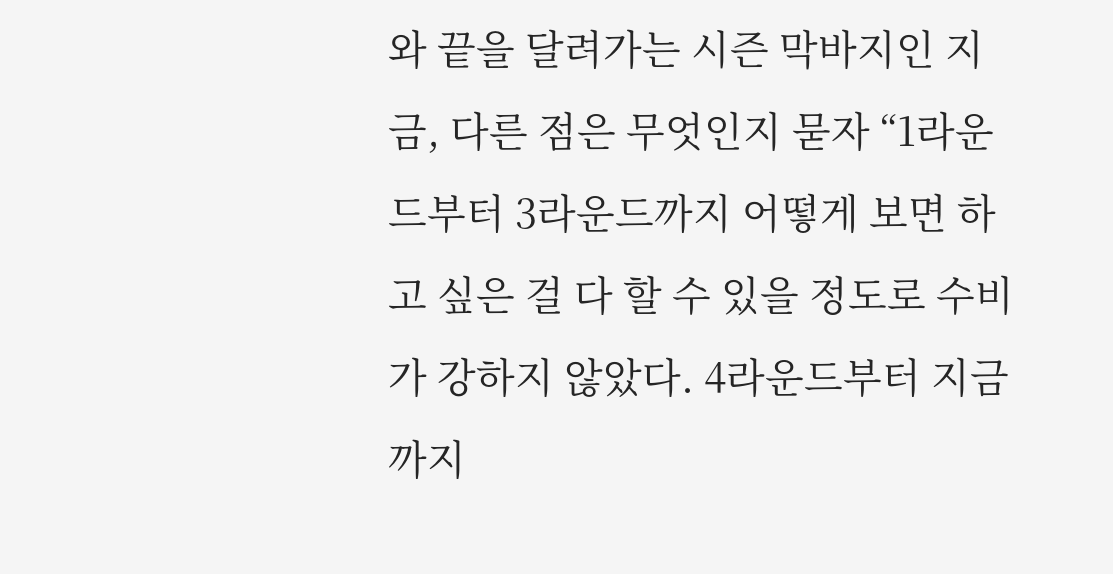와 끝을 달려가는 시즌 막바지인 지금, 다른 점은 무엇인지 묻자 “1라운드부터 3라운드까지 어떻게 보면 하고 싶은 걸 다 할 수 있을 정도로 수비가 강하지 않았다. 4라운드부터 지금까지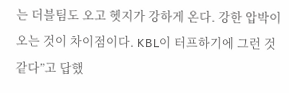는 더블팀도 오고 헷지가 강하게 온다. 강한 압박이 오는 것이 차이점이다. KBL이 터프하기에 그런 것 같다”고 답했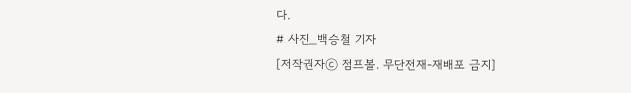다.
# 사진_백승철 기자
[저작권자ⓒ 점프볼. 무단전재-재배포 금지]